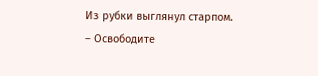Из рубки выглянул старпом.
– Освободите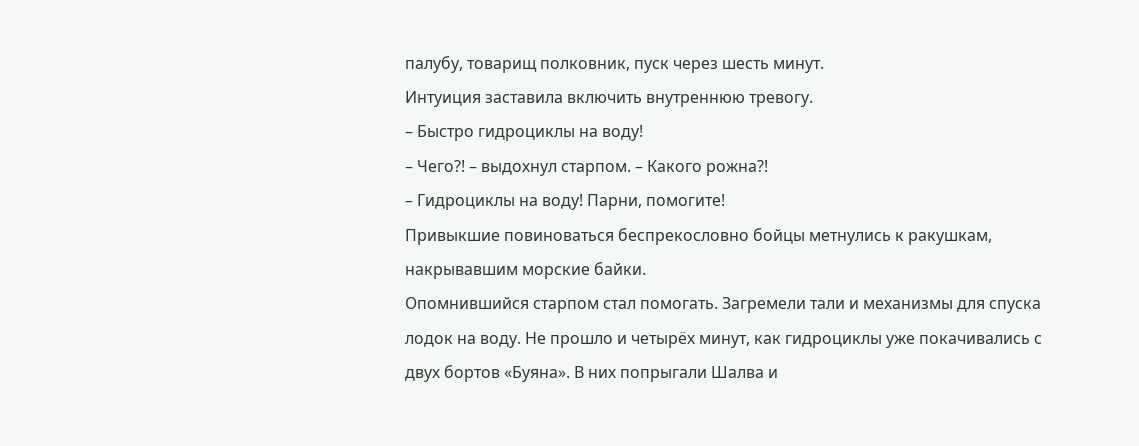палубу, товарищ полковник, пуск через шесть минут.
Интуиция заставила включить внутреннюю тревогу.
– Быстро гидроциклы на воду!
– Чего?! – выдохнул старпом. – Какого рожна?!
– Гидроциклы на воду! Парни, помогите!
Привыкшие повиноваться беспрекословно бойцы метнулись к ракушкам, накрывавшим морские байки.
Опомнившийся старпом стал помогать. Загремели тали и механизмы для спуска лодок на воду. Не прошло и четырёх минут, как гидроциклы уже покачивались с двух бортов «Буяна». В них попрыгали Шалва и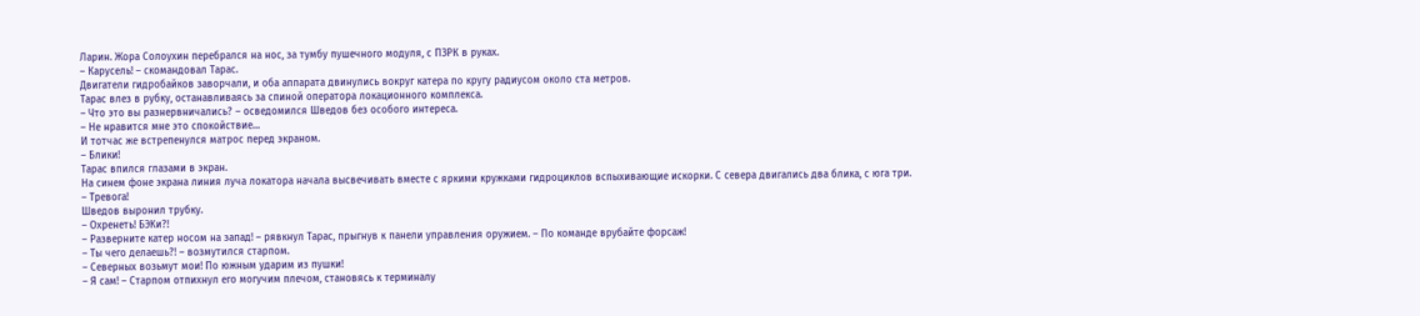Ларин. Жора Солоухин перебрался на нос, за тумбу пушечного модуля, с ПЗРК в руках.
– Карусель! – скомандовал Тарас.
Двигатели гидробайков заворчали, и оба аппарата двинулись вокруг катера по кругу радиусом около ста метров.
Тарас влез в рубку, останавливаясь за спиной оператора локационного комплекса.
– Что это вы разнервничались? – осведомился Шведов без особого интереса.
– Не нравится мне это спокойствие…
И тотчас же встрепенулся матрос перед экраном.
– Блики!
Тарас впился глазами в экран.
На синем фоне экрана линия луча локатора начала высвечивать вместе с яркими кружками гидроциклов вспыхивающие искорки. С севера двигались два блика, с юга три.
– Тревога!
Шведов выронил трубку.
– Охренеть! БЭКи?!
– Разверните катер носом на запад! – рявкнул Тарас, прыгнув к панели управления оружием. – По команде врубайте форсаж!
– Ты чего делаешь?! – возмутился старпом.
– Северных возьмут мои! По южным ударим из пушки!
– Я сам! – Старпом отпихнул его могучим плечом, становясь к терминалу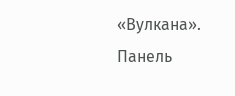«Вулкана». Панель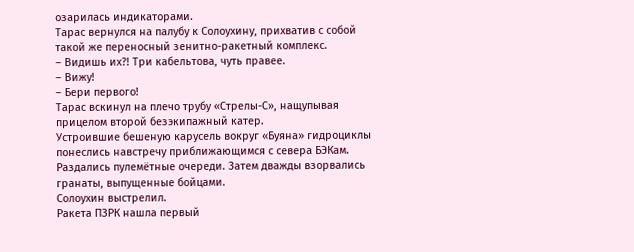озарилась индикаторами.
Тарас вернулся на палубу к Солоухину, прихватив с собой такой же переносный зенитно-ракетный комплекс.
– Видишь их?! Три кабельтова, чуть правее.
– Вижу!
– Бери первого!
Тарас вскинул на плечо трубу «Стрелы-С», нащупывая прицелом второй безэкипажный катер.
Устроившие бешеную карусель вокруг «Буяна» гидроциклы понеслись навстречу приближающимся с севера БЭКам. Раздались пулемётные очереди. Затем дважды взорвались гранаты, выпущенные бойцами.
Солоухин выстрелил.
Ракета ПЗРК нашла первый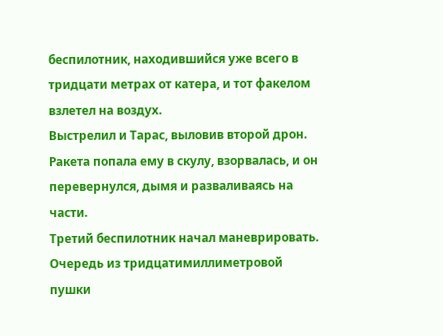беспилотник, находившийся уже всего в тридцати метрах от катера, и тот факелом взлетел на воздух.
Выстрелил и Тарас, выловив второй дрон.
Ракета попала ему в скулу, взорвалась, и он перевернулся, дымя и разваливаясь на части.
Третий беспилотник начал маневрировать. Очередь из тридцатимиллиметровой пушки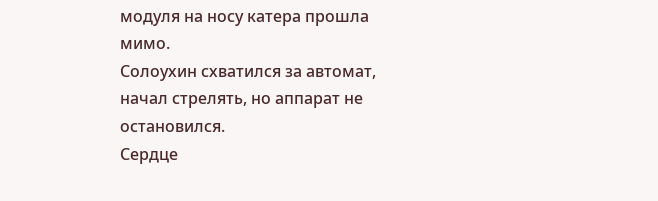модуля на носу катера прошла мимо.
Солоухин схватился за автомат, начал стрелять, но аппарат не остановился.
Сердце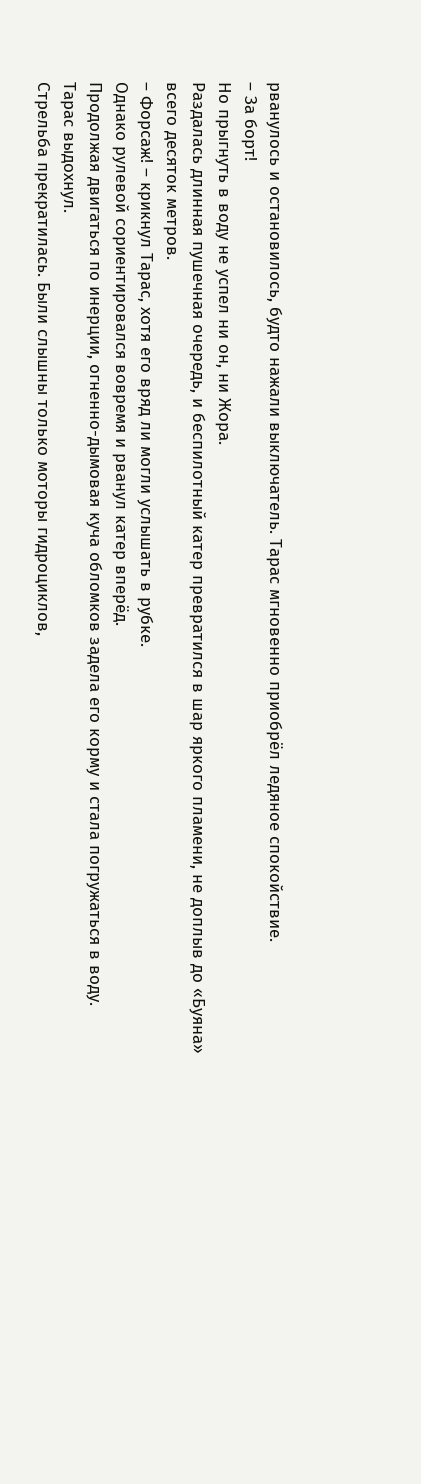рванулось и остановилось, будто нажали выключатель. Тарас мгновенно приобрёл ледяное спокойствие.
– За борт!
Но прыгнуть в воду не успел ни он, ни Жора.
Раздалась длинная пушечная очередь, и беспилотный катер превратился в шар яркого пламени, не доплыв до «Буяна» всего десяток метров.
– Форсаж! – крикнул Тарас, хотя его вряд ли могли услышать в рубке.
Однако рулевой сориентировался вовремя и рванул катер вперёд.
Продолжая двигаться по инерции, огненно-дымовая куча обломков задела его корму и стала погружаться в воду.
Тарас выдохнул.
Стрельба прекратилась. Были слышны только моторы гидроциклов,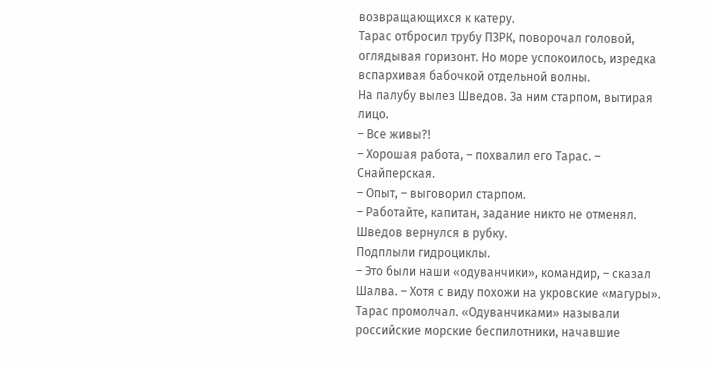возвращающихся к катеру.
Тарас отбросил трубу ПЗРК, поворочал головой, оглядывая горизонт. Но море успокоилось, изредка вспархивая бабочкой отдельной волны.
На палубу вылез Шведов. За ним старпом, вытирая лицо.
– Все живы?!
– Хорошая работа, – похвалил его Тарас. – Снайперская.
– Опыт, – выговорил старпом.
– Работайте, капитан, задание никто не отменял.
Шведов вернулся в рубку.
Подплыли гидроциклы.
– Это были наши «одуванчики», командир, – сказал Шалва. – Хотя с виду похожи на укровские «магуры».
Тарас промолчал. «Одуванчиками» называли российские морские беспилотники, начавшие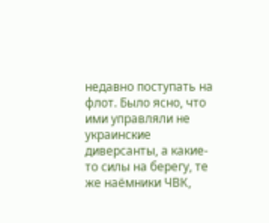недавно поступать на флот. Было ясно, что ими управляли не украинские диверсанты, а какие-то силы на берегу, те же наёмники ЧВК,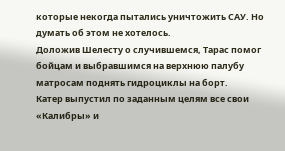которые некогда пытались уничтожить САУ. Но думать об этом не хотелось.
Доложив Шелесту о случившемся, Тарас помог бойцам и выбравшимся на верхнюю палубу матросам поднять гидроциклы на борт.
Катер выпустил по заданным целям все свои «Калибры» и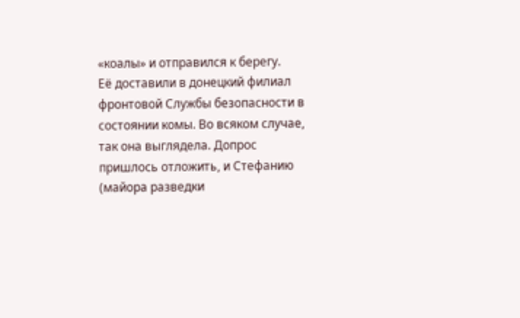«коалы» и отправился к берегу.
Её доставили в донецкий филиал фронтовой Службы безопасности в состоянии комы. Во всяком случае, так она выглядела. Допрос пришлось отложить, и Стефанию (майора разведки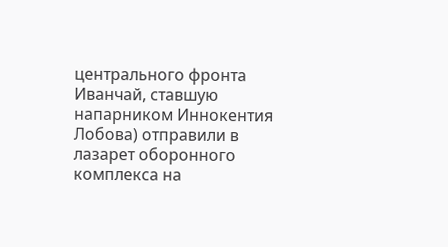центрального фронта Иванчай, ставшую напарником Иннокентия Лобова) отправили в лазарет оборонного комплекса на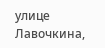улице Лавочкина,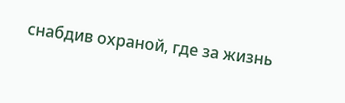снабдив охраной, где за жизнь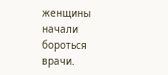женщины начали бороться врачи.